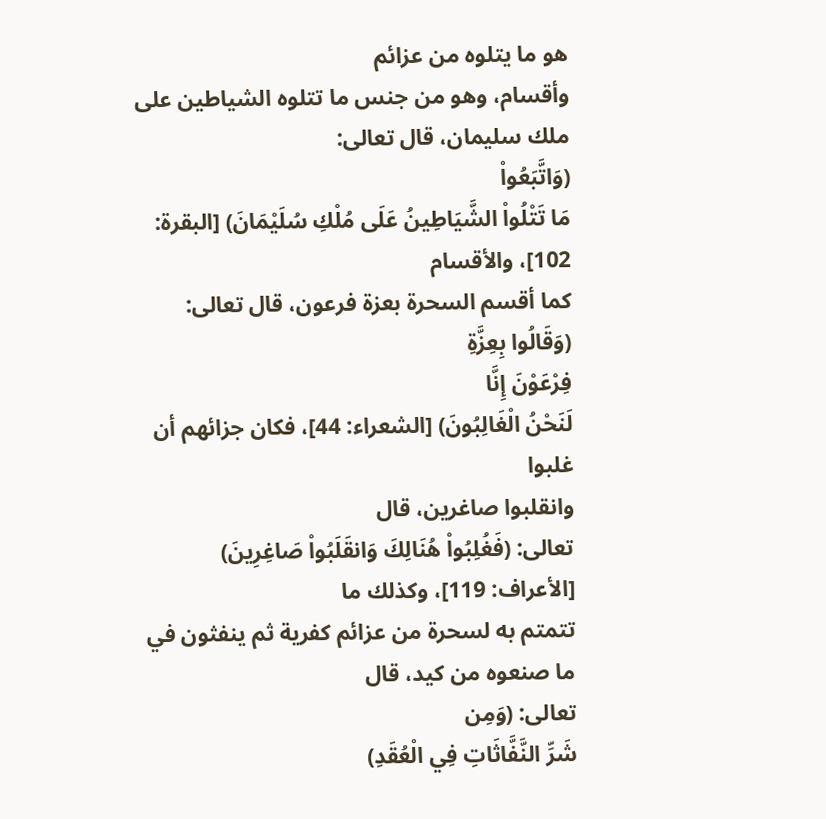هو ما يتلوه من عزائم
وأقسام، وهو من جنس ما تتلوه الشياطين على ملك سليمان، قال تعالى:
(وَاتَّبَعُواْ
مَا تَتْلُواْ الشَّيَاطِينُ عَلَى مُلْكِ سُلَيْمَانَ) [البقرة:
102]، والأقسام
كما أقسم السحرة بعزة فرعون، قال تعالى: (وَقَالُوا بِعِزَّةِ
فِرْعَوْنَ إِنَّا
لَنَحْنُ الْغَالِبُونَ) [الشعراء: 44]، فكان جزائهم أن غلبوا
وانقلبوا صاغرين، قال
تعالى: (فَغُلِبُواْ هُنَالِكَ وَانقَلَبُواْ صَاغِرِينَ)
[الأعراف: 119]، وكذلك ما
تتمتم به لسحرة من عزائم كفرية ثم ينفثون في ما صنعوه من كيد، قال
تعالى: (وَمِن
شَرِّ النَّفَّاثَاتِ فِي الْعُقَدِ)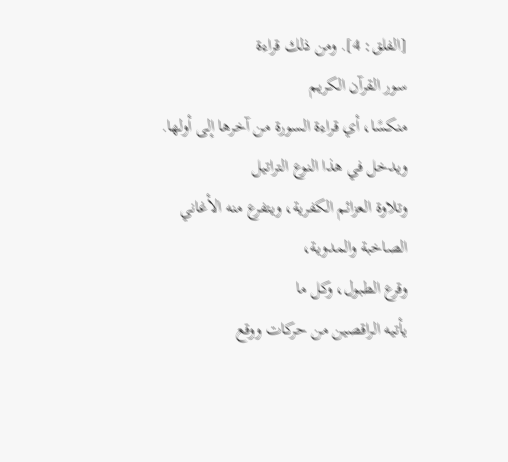[الفلق: 4]. ومن ذلك قراءة
سور القرآن الكريم
منكسًا، أي قراءة السورة من آخرها إلى أولها.
ويدخل في هذا النوع التراتيل
وتلاوة العزائم الكفرية، ويتفرع منه الأغاني الصاخبة والمدوية،
وقرع الطبول، وكل ما
يأتيه الراقصين من حركات ووقع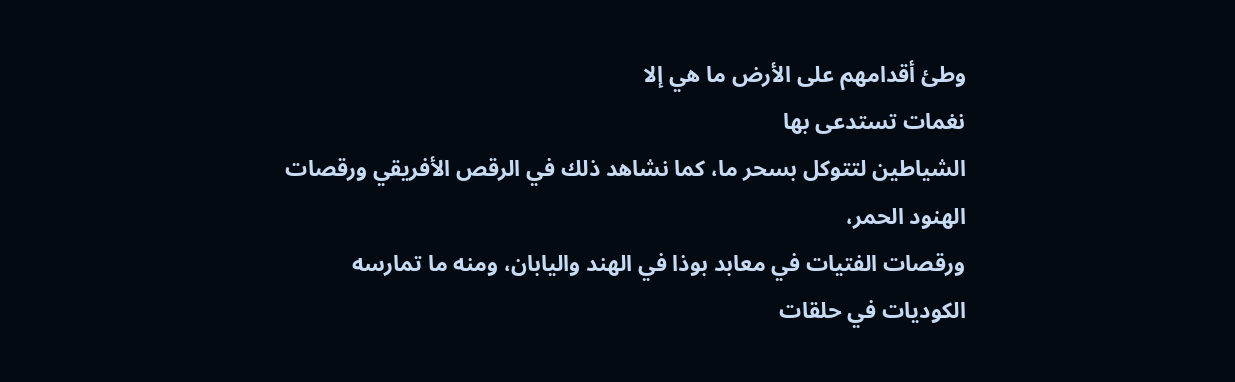وطئ أقدامهم على الأرض ما هي إلا
نغمات تستدعى بها
الشياطين لتتوكل بسحر ما، كما نشاهد ذلك في الرقص الأفريقي ورقصات
الهنود الحمر،
ورقصات الفتيات في معابد بوذا في الهند واليابان، ومنه ما تمارسه
الكوديات في حلقات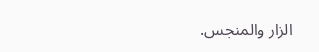الزار والمنجس.